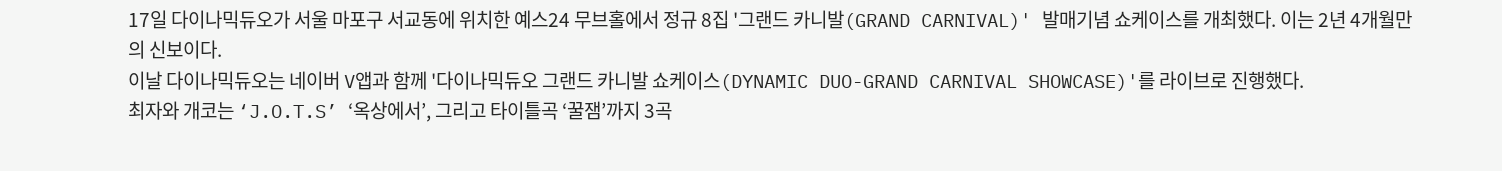17일 다이나믹듀오가 서울 마포구 서교동에 위치한 예스24 무브홀에서 정규 8집 '그랜드 카니발(GRAND CARNIVAL)' 발매기념 쇼케이스를 개최했다. 이는 2년 4개월만의 신보이다.
이날 다이나믹듀오는 네이버 V앱과 함께 '다이나믹듀오 그랜드 카니발 쇼케이스(DYNAMIC DUO-GRAND CARNIVAL SHOWCASE)'를 라이브로 진행했다.
최자와 개코는 ‘J.O.T.S’ ‘옥상에서’, 그리고 타이틀곡 ‘꿀잼’까지 3곡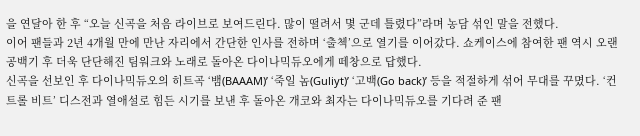을 연달아 한 후 “오늘 신곡을 처음 라이브로 보여드린다. 많이 떨려서 몇 군데 틀렸다”라며 농담 섞인 말을 전했다.
이어 팬들과 2년 4개월 만에 만난 자리에서 간단한 인사를 전하며 ‘출첵’으로 열기를 이어갔다. 쇼케이스에 참여한 팬 역시 오랜 공백기 후 더욱 단단해진 팀워크와 노래로 돌아온 다이나믹듀오에게 떼창으로 답했다.
신곡을 선보인 후 다이나믹듀오의 히트곡 ‘뱀(BAAAM)’ ‘죽일 놈(Guliyt)’ ‘고백(Go back)’ 등을 적절하게 섞어 무대를 꾸몄다. ‘컨트롤 비트’ 디스전과 열애설로 힘든 시기를 보낸 후 돌아온 개코와 최자는 다이나믹듀오를 기다려 준 팬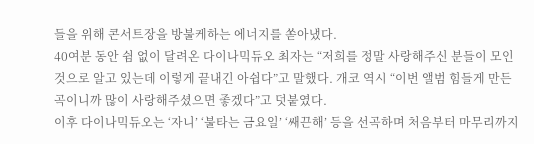들을 위해 콘서트장을 방불케하는 에너지를 쏟아냈다.
40여분 동안 쉼 없이 달려온 다이나믹듀오 최자는 “저희를 정말 사랑해주신 분들이 모인 것으로 알고 있는데 이렇게 끝내긴 아쉽다”고 말했다. 개코 역시 “이번 앨범 힘들게 만든 곡이니까 많이 사랑해주셨으면 좋겠다”고 덧붙였다.
이후 다이나믹듀오는 ‘자니’ ‘불타는 금요일’ ‘쌔끈해’ 등을 선곡하며 처음부터 마무리까지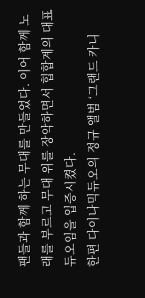팬들과 함께 하는 무대를 만들었다. 이어 함께 노래를 부르고 무대 위를 장악하면서 힙합계의 대표 듀오임을 입증시켰다.
한편 다이나믹듀오의 정규 앨범 ‘그랜드 카니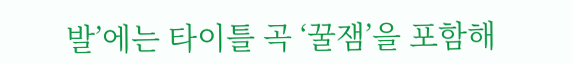발’에는 타이틀 곡 ‘꿀잼’을 포함해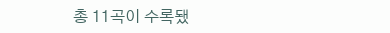총 11곡이 수록됐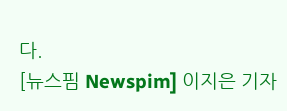다.
[뉴스핌 Newspim] 이지은 기자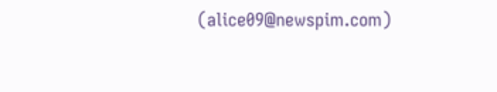(alice09@newspim.com)